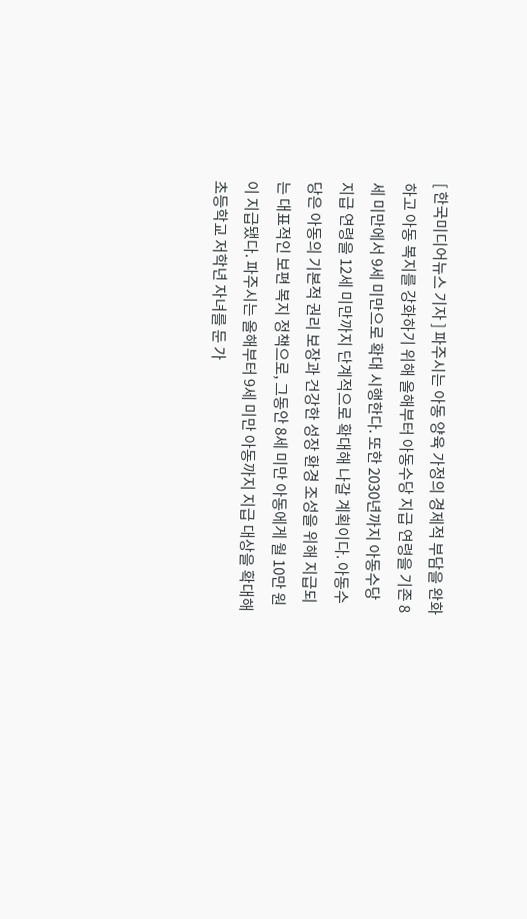[ 한국미디어뉴스 기자 ] 파주시는 아동 양육 가정의 경제적 부담을 완화하고 아동 복지를 강화하기 위해 올해부터 아동수당 지급 연령을 기존 8세 미만에서 9세 미만으로 확대 시행한다. 또한 2030년까지 아동수당 지급 연령을 12세 미만까지 단계적으로 확대해 나갈 계획이다. 아동수당은 아동의 기본적 권리 보장과 건강한 성장 환경 조성을 위해 지급되는 대표적인 보편 복지 정책으로, 그동안 8세 미만 아동에게 월 10만 원이 지급됐다. 파주시는 올해부터 9세 미만 아동까지 지급 대상을 확대해 초등학교 저학년 자녀를 둔 가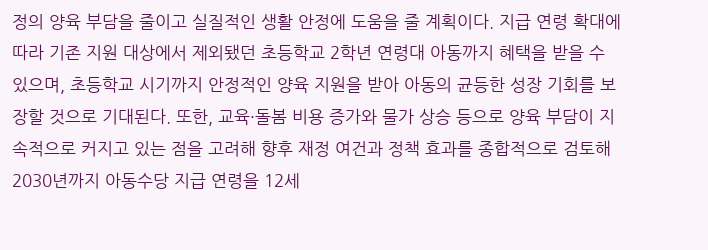정의 양육 부담을 줄이고 실질적인 생활 안정에 도움을 줄 계획이다. 지급 연령 확대에 따라 기존 지원 대상에서 제외됐던 초등학교 2학년 연령대 아동까지 혜택을 받을 수 있으며, 초등학교 시기까지 안정적인 양육 지원을 받아 아동의 균등한 성장 기회를 보장할 것으로 기대된다. 또한, 교육·돌봄 비용 증가와 물가 상승 등으로 양육 부담이 지속적으로 커지고 있는 점을 고려해 향후 재정 여건과 정책 효과를 종합적으로 검토해 2030년까지 아동수당 지급 연령을 12세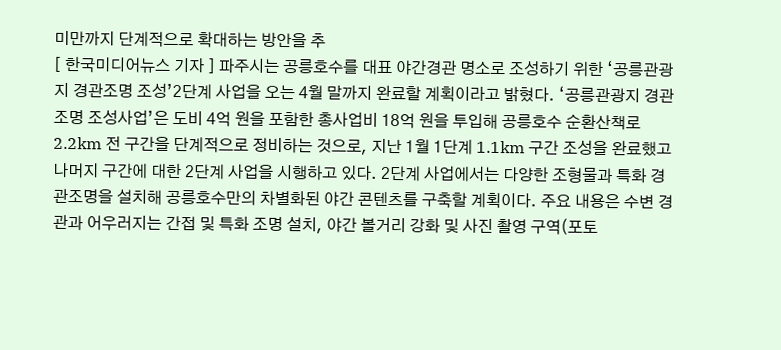미만까지 단계적으로 확대하는 방안을 추
[ 한국미디어뉴스 기자 ] 파주시는 공릉호수를 대표 야간경관 명소로 조성하기 위한 ‘공릉관광지 경관조명 조성’2단계 사업을 오는 4월 말까지 완료할 계획이라고 밝혔다. ‘공릉관광지 경관조명 조성사업’은 도비 4억 원을 포함한 총사업비 18억 원을 투입해 공릉호수 순환산책로 2.2km 전 구간을 단계적으로 정비하는 것으로, 지난 1월 1단계 1.1km 구간 조성을 완료했고 나머지 구간에 대한 2단계 사업을 시행하고 있다. 2단계 사업에서는 다양한 조형물과 특화 경관조명을 설치해 공릉호수만의 차별화된 야간 콘텐츠를 구축할 계획이다. 주요 내용은 수변 경관과 어우러지는 간접 및 특화 조명 설치, 야간 볼거리 강화 및 사진 촬영 구역(포토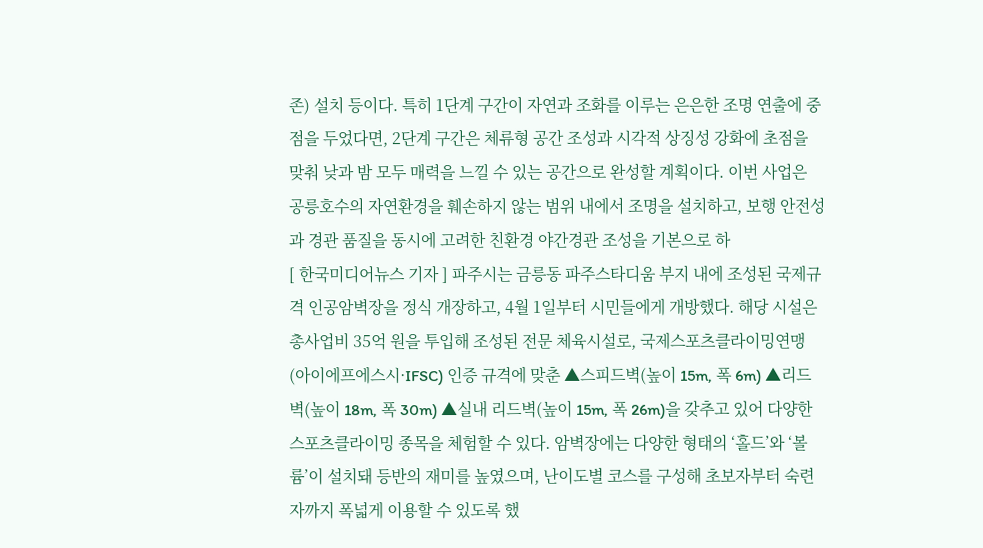존) 설치 등이다. 특히 1단계 구간이 자연과 조화를 이루는 은은한 조명 연출에 중점을 두었다면, 2단계 구간은 체류형 공간 조성과 시각적 상징성 강화에 초점을 맞춰 낮과 밤 모두 매력을 느낄 수 있는 공간으로 완성할 계획이다. 이번 사업은 공릉호수의 자연환경을 훼손하지 않는 범위 내에서 조명을 설치하고, 보행 안전성과 경관 품질을 동시에 고려한 친환경 야간경관 조성을 기본으로 하
[ 한국미디어뉴스 기자 ] 파주시는 금릉동 파주스타디움 부지 내에 조성된 국제규격 인공암벽장을 정식 개장하고, 4월 1일부터 시민들에게 개방했다. 해당 시설은 총사업비 35억 원을 투입해 조성된 전문 체육시설로, 국제스포츠클라이밍연맹(아이에프에스시·IFSC) 인증 규격에 맞춘 ▲스피드벽(높이 15m, 폭 6m) ▲리드벽(높이 18m, 폭 30m) ▲실내 리드벽(높이 15m, 폭 26m)을 갖추고 있어 다양한 스포츠클라이밍 종목을 체험할 수 있다. 암벽장에는 다양한 형태의 ‘홀드’와 ‘볼륨’이 설치돼 등반의 재미를 높였으며, 난이도별 코스를 구성해 초보자부터 숙련자까지 폭넓게 이용할 수 있도록 했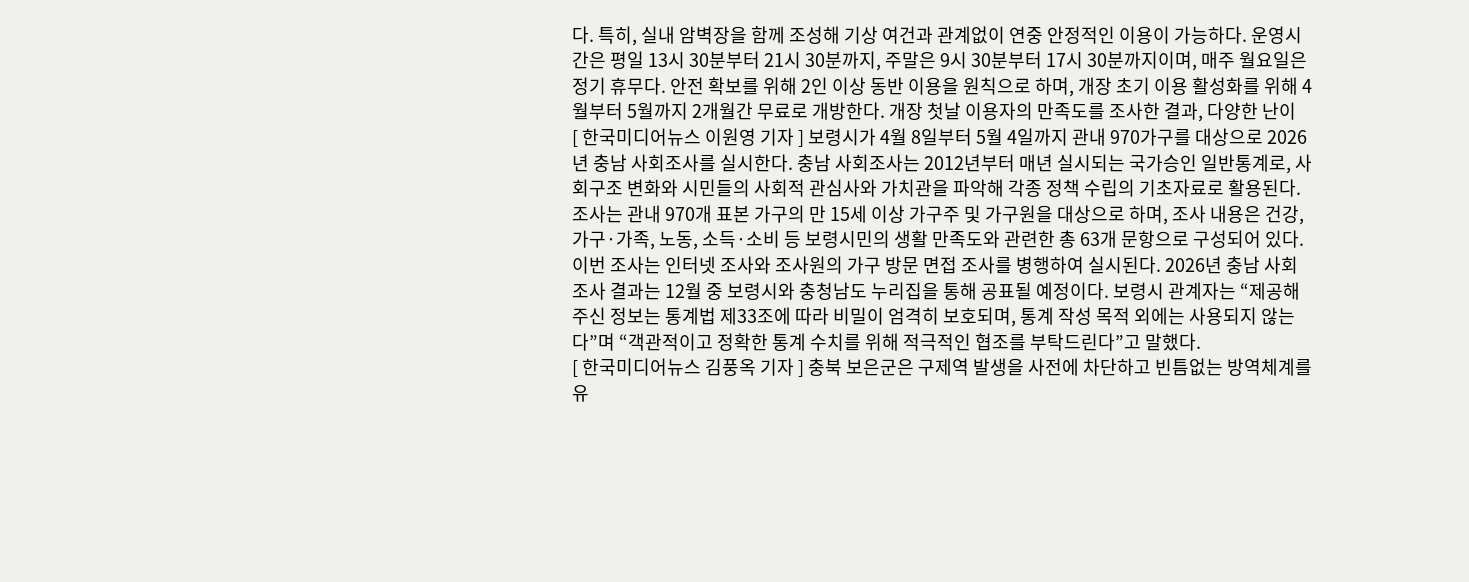다. 특히, 실내 암벽장을 함께 조성해 기상 여건과 관계없이 연중 안정적인 이용이 가능하다. 운영시간은 평일 13시 30분부터 21시 30분까지, 주말은 9시 30분부터 17시 30분까지이며, 매주 월요일은 정기 휴무다. 안전 확보를 위해 2인 이상 동반 이용을 원칙으로 하며, 개장 초기 이용 활성화를 위해 4월부터 5월까지 2개월간 무료로 개방한다. 개장 첫날 이용자의 만족도를 조사한 결과, 다양한 난이
[ 한국미디어뉴스 이원영 기자 ] 보령시가 4월 8일부터 5월 4일까지 관내 970가구를 대상으로 2026년 충남 사회조사를 실시한다. 충남 사회조사는 2012년부터 매년 실시되는 국가승인 일반통계로, 사회구조 변화와 시민들의 사회적 관심사와 가치관을 파악해 각종 정책 수립의 기초자료로 활용된다. 조사는 관내 970개 표본 가구의 만 15세 이상 가구주 및 가구원을 대상으로 하며, 조사 내용은 건강, 가구·가족, 노동, 소득·소비 등 보령시민의 생활 만족도와 관련한 총 63개 문항으로 구성되어 있다. 이번 조사는 인터넷 조사와 조사원의 가구 방문 면접 조사를 병행하여 실시된다. 2026년 충남 사회조사 결과는 12월 중 보령시와 충청남도 누리집을 통해 공표될 예정이다. 보령시 관계자는 “제공해 주신 정보는 통계법 제33조에 따라 비밀이 엄격히 보호되며, 통계 작성 목적 외에는 사용되지 않는다”며 “객관적이고 정확한 통계 수치를 위해 적극적인 협조를 부탁드린다”고 말했다.
[ 한국미디어뉴스 김풍옥 기자 ] 충북 보은군은 구제역 발생을 사전에 차단하고 빈틈없는 방역체계를 유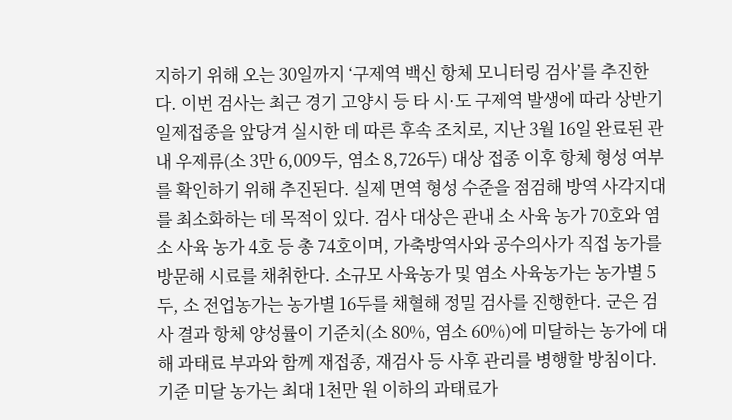지하기 위해 오는 30일까지 ‘구제역 백신 항체 모니터링 검사’를 추진한다. 이번 검사는 최근 경기 고양시 등 타 시·도 구제역 발생에 따라 상반기 일제접종을 앞당겨 실시한 데 따른 후속 조치로, 지난 3월 16일 완료된 관내 우제류(소 3만 6,009두, 염소 8,726두) 대상 접종 이후 항체 형성 여부를 확인하기 위해 추진된다. 실제 면역 형성 수준을 점검해 방역 사각지대를 최소화하는 데 목적이 있다. 검사 대상은 관내 소 사육 농가 70호와 염소 사육 농가 4호 등 총 74호이며, 가축방역사와 공수의사가 직접 농가를 방문해 시료를 채취한다. 소규모 사육농가 및 염소 사육농가는 농가별 5두, 소 전업농가는 농가별 16두를 채혈해 정밀 검사를 진행한다. 군은 검사 결과 항체 양성률이 기준치(소 80%, 염소 60%)에 미달하는 농가에 대해 과태료 부과와 함께 재접종, 재검사 등 사후 관리를 병행할 방침이다. 기준 미달 농가는 최대 1천만 원 이하의 과태료가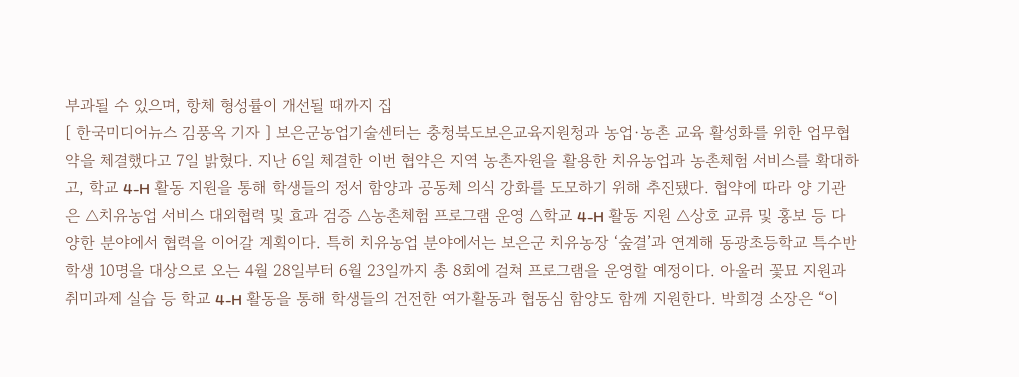부과될 수 있으며, 항체 형성률이 개선될 때까지 집
[ 한국미디어뉴스 김풍옥 기자 ] 보은군농업기술센터는 충청북도보은교육지원청과 농업·농촌 교육 활성화를 위한 업무협약을 체결했다고 7일 밝혔다. 지난 6일 체결한 이번 협약은 지역 농촌자원을 활용한 치유농업과 농촌체험 서비스를 확대하고, 학교 4-H 활동 지원을 통해 학생들의 정서 함양과 공동체 의식 강화를 도모하기 위해 추진됐다. 협약에 따라 양 기관은 △치유농업 서비스 대외협력 및 효과 검증 △농촌체험 프로그램 운영 △학교 4-H 활동 지원 △상호 교류 및 홍보 등 다양한 분야에서 협력을 이어갈 계획이다. 특히 치유농업 분야에서는 보은군 치유농장 ‘숲결’과 연계해 동광초등학교 특수반 학생 10명을 대상으로 오는 4월 28일부터 6월 23일까지 총 8회에 걸쳐 프로그램을 운영할 예정이다. 아울러 꽃묘 지원과 취미과제 실습 등 학교 4-H 활동을 통해 학생들의 건전한 여가활동과 협동심 함양도 함께 지원한다. 박희경 소장은 “이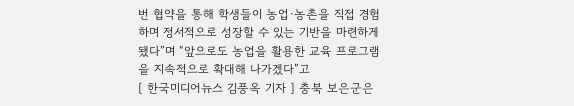번 협약을 통해 학생들이 농업·농촌을 직접 경험하며 정서적으로 성장할 수 있는 기반을 마련하게 됐다”며 “앞으로도 농업을 활용한 교육 프로그램을 지속적으로 확대해 나가겠다”고
[ 한국미디어뉴스 김풍옥 기자 ] 충북 보은군은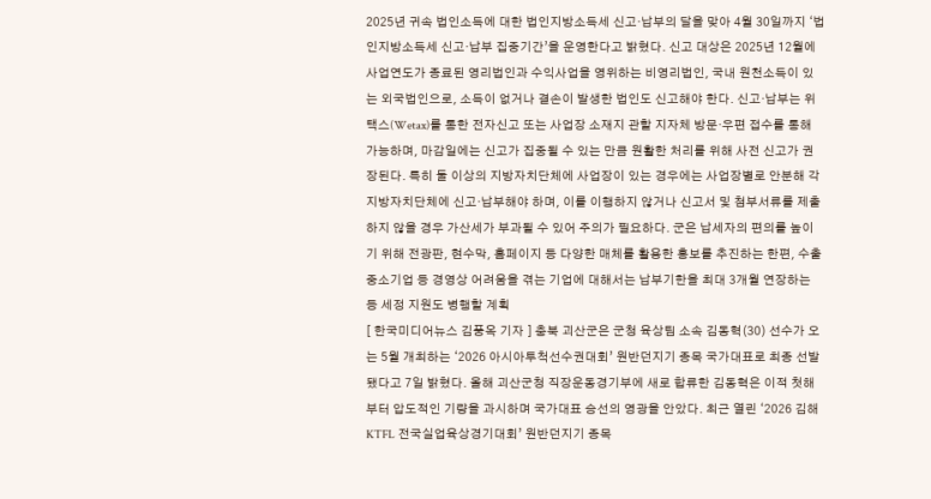2025년 귀속 법인소득에 대한 법인지방소득세 신고·납부의 달을 맞아 4월 30일까지 ‘법인지방소득세 신고·납부 집중기간’을 운영한다고 밝혔다. 신고 대상은 2025년 12월에 사업연도가 종료된 영리법인과 수익사업을 영위하는 비영리법인, 국내 원천소득이 있는 외국법인으로, 소득이 없거나 결손이 발생한 법인도 신고해야 한다. 신고·납부는 위택스(Wetax)를 통한 전자신고 또는 사업장 소재지 관할 지자체 방문·우편 접수를 통해 가능하며, 마감일에는 신고가 집중될 수 있는 만큼 원활한 처리를 위해 사전 신고가 권장된다. 특히 둘 이상의 지방자치단체에 사업장이 있는 경우에는 사업장별로 안분해 각 지방자치단체에 신고·납부해야 하며, 이를 이행하지 않거나 신고서 및 첨부서류를 제출하지 않을 경우 가산세가 부과될 수 있어 주의가 필요하다. 군은 납세자의 편의를 높이기 위해 전광판, 현수막, 홈페이지 등 다양한 매체를 활용한 홍보를 추진하는 한편, 수출 중소기업 등 경영상 어려움을 겪는 기업에 대해서는 납부기한을 최대 3개월 연장하는 등 세정 지원도 병행할 계획
[ 한국미디어뉴스 김풍옥 기자 ] 충북 괴산군은 군청 육상팀 소속 김동혁(30) 선수가 오는 5월 개최하는 ‘2026 아시아투척선수권대회’ 원반던지기 종목 국가대표로 최종 선발됐다고 7일 밝혔다. 올해 괴산군청 직장운동경기부에 새로 합류한 김동혁은 이적 첫해부터 압도적인 기량을 과시하며 국가대표 승선의 영광을 안았다. 최근 열린 ‘2026 김해KTFL 전국실업육상경기대회’ 원반던지기 종목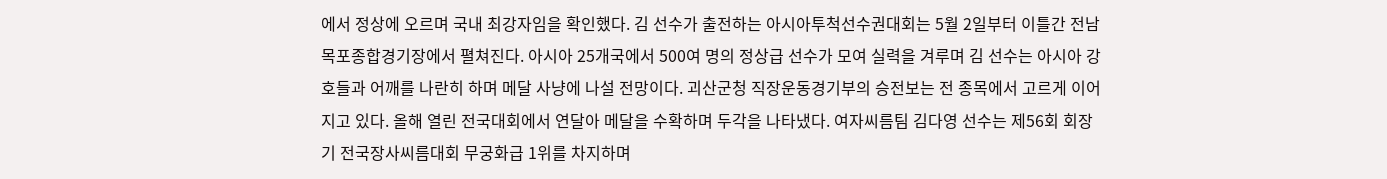에서 정상에 오르며 국내 최강자임을 확인했다. 김 선수가 출전하는 아시아투척선수권대회는 5월 2일부터 이틀간 전남 목포종합경기장에서 펼쳐진다. 아시아 25개국에서 500여 명의 정상급 선수가 모여 실력을 겨루며 김 선수는 아시아 강호들과 어깨를 나란히 하며 메달 사냥에 나설 전망이다. 괴산군청 직장운동경기부의 승전보는 전 종목에서 고르게 이어지고 있다. 올해 열린 전국대회에서 연달아 메달을 수확하며 두각을 나타냈다. 여자씨름팀 김다영 선수는 제56회 회장기 전국장사씨름대회 무궁화급 1위를 차지하며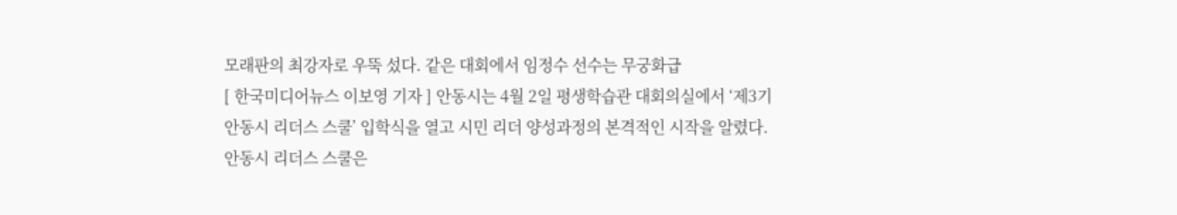모래판의 최강자로 우뚝 섰다. 같은 대회에서 임정수 선수는 무궁화급
[ 한국미디어뉴스 이보영 기자 ] 안동시는 4월 2일 평생학습관 대회의실에서 ‘제3기 안동시 리더스 스쿨’ 입학식을 열고 시민 리더 양성과정의 본격적인 시작을 알렸다. 안동시 리더스 스쿨은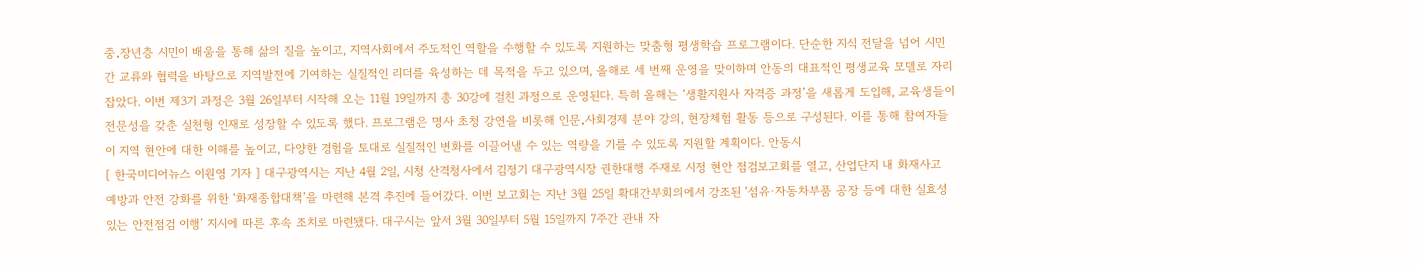중․장년층 시민이 배움을 통해 삶의 질을 높이고, 지역사회에서 주도적인 역할을 수행할 수 있도록 지원하는 맞춤형 평생학습 프로그램이다. 단순한 지식 전달을 넘어 시민 간 교류와 협력을 바탕으로 지역발전에 기여하는 실질적인 리더를 육성하는 데 목적을 두고 있으며, 올해로 세 번째 운영을 맞이하며 안동의 대표적인 평생교육 모델로 자리 잡았다. 이번 제3기 과정은 3월 26일부터 시작해 오는 11월 19일까지 총 30강에 걸친 과정으로 운영된다. 특히 올해는 ‘생활지원사 자격증 과정’을 새롭게 도입해, 교육생들이 전문성을 갖춘 실천형 인재로 성장할 수 있도록 했다. 프로그램은 명사 초청 강연을 비롯해 인문․사회경제 분야 강의, 현장체험 활동 등으로 구성된다. 이를 통해 참여자들이 지역 현안에 대한 이해를 높이고, 다양한 경험을 토대로 실질적인 변화를 이끌어낼 수 있는 역량을 기를 수 있도록 지원할 계획이다. 안동시
[ 한국미디어뉴스 이원영 기자 ] 대구광역시는 지난 4월 2일, 시청 산격청사에서 김정기 대구광역시장 권한대행 주재로 시정 현안 점검보고회를 열고, 산업단지 내 화재사고 예방과 안전 강화를 위한 ‘화재종합대책’을 마련해 본격 추진에 들어갔다. 이번 보고회는 지난 3월 25일 확대간부회의에서 강조된 ‘섬유·자동차부품 공장 등에 대한 실효성 있는 안전점검 이행’ 지시에 따른 후속 조치로 마련됐다. 대구시는 앞서 3월 30일부터 5월 15일까지 7주간 관내 자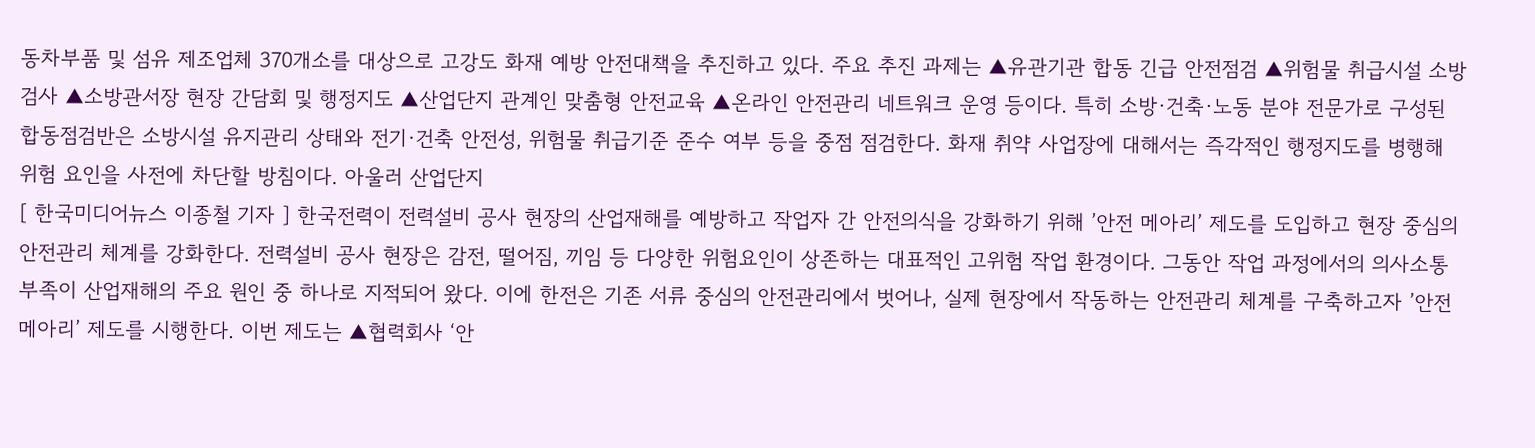동차부품 및 섬유 제조업체 370개소를 대상으로 고강도 화재 예방 안전대책을 추진하고 있다. 주요 추진 과제는 ▲유관기관 합동 긴급 안전점검 ▲위험물 취급시설 소방검사 ▲소방관서장 현장 간담회 및 행정지도 ▲산업단지 관계인 맞춤형 안전교육 ▲온라인 안전관리 네트워크 운영 등이다. 특히 소방·건축·노동 분야 전문가로 구성된 합동점검반은 소방시설 유지관리 상태와 전기·건축 안전성, 위험물 취급기준 준수 여부 등을 중점 점검한다. 화재 취약 사업장에 대해서는 즉각적인 행정지도를 병행해 위험 요인을 사전에 차단할 방침이다. 아울러 산업단지
[ 한국미디어뉴스 이종철 기자 ] 한국전력이 전력설비 공사 현장의 산업재해를 예방하고 작업자 간 안전의식을 강화하기 위해 ’안전 메아리’ 제도를 도입하고 현장 중심의 안전관리 체계를 강화한다. 전력설비 공사 현장은 감전, 떨어짐, 끼임 등 다양한 위험요인이 상존하는 대표적인 고위험 작업 환경이다. 그동안 작업 과정에서의 의사소통 부족이 산업재해의 주요 원인 중 하나로 지적되어 왔다. 이에 한전은 기존 서류 중심의 안전관리에서 벗어나, 실제 현장에서 작동하는 안전관리 체계를 구축하고자 ’안전 메아리’ 제도를 시행한다. 이번 제도는 ▲협력회사 ‘안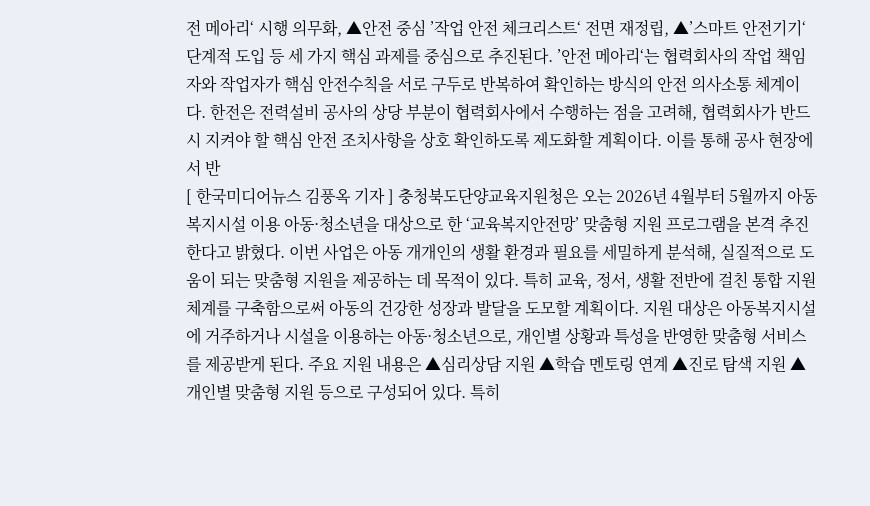전 메아리‘ 시행 의무화, ▲안전 중심 ’작업 안전 체크리스트‘ 전면 재정립, ▲’스마트 안전기기‘ 단계적 도입 등 세 가지 핵심 과제를 중심으로 추진된다. ’안전 메아리‘는 협력회사의 작업 책임자와 작업자가 핵심 안전수칙을 서로 구두로 반복하여 확인하는 방식의 안전 의사소통 체계이다. 한전은 전력설비 공사의 상당 부분이 협력회사에서 수행하는 점을 고려해, 협력회사가 반드시 지켜야 할 핵심 안전 조치사항을 상호 확인하도록 제도화할 계획이다. 이를 통해 공사 현장에서 반
[ 한국미디어뉴스 김풍옥 기자 ] 충청북도단양교육지원청은 오는 2026년 4월부터 5월까지 아동복지시설 이용 아동·청소년을 대상으로 한 ‘교육복지안전망’ 맞춤형 지원 프로그램을 본격 추진한다고 밝혔다. 이번 사업은 아동 개개인의 생활 환경과 필요를 세밀하게 분석해, 실질적으로 도움이 되는 맞춤형 지원을 제공하는 데 목적이 있다. 특히 교육, 정서, 생활 전반에 걸친 통합 지원체계를 구축함으로써 아동의 건강한 성장과 발달을 도모할 계획이다. 지원 대상은 아동복지시설에 거주하거나 시설을 이용하는 아동·청소년으로, 개인별 상황과 특성을 반영한 맞춤형 서비스를 제공받게 된다. 주요 지원 내용은 ▲심리상담 지원 ▲학습 멘토링 연계 ▲진로 탐색 지원 ▲개인별 맞춤형 지원 등으로 구성되어 있다. 특히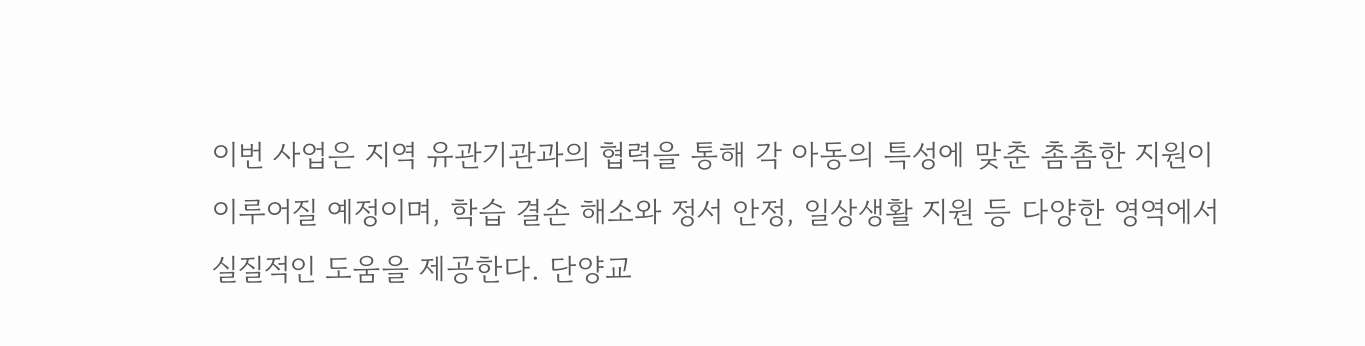이번 사업은 지역 유관기관과의 협력을 통해 각 아동의 특성에 맞춘 촘촘한 지원이 이루어질 예정이며, 학습 결손 해소와 정서 안정, 일상생활 지원 등 다양한 영역에서 실질적인 도움을 제공한다. 단양교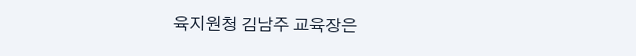육지원청 김남주 교육장은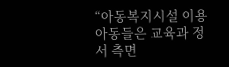“아동복지시설 이용 아동들은 교육과 정서 측면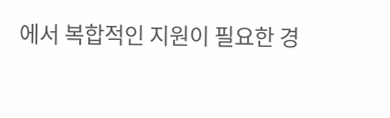에서 복합적인 지원이 필요한 경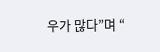우가 많다”며 “